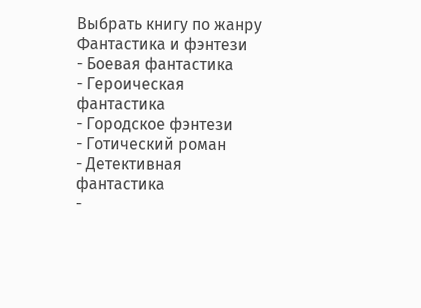Выбрать книгу по жанру
Фантастика и фэнтези
- Боевая фантастика
- Героическая фантастика
- Городское фэнтези
- Готический роман
- Детективная фантастика
-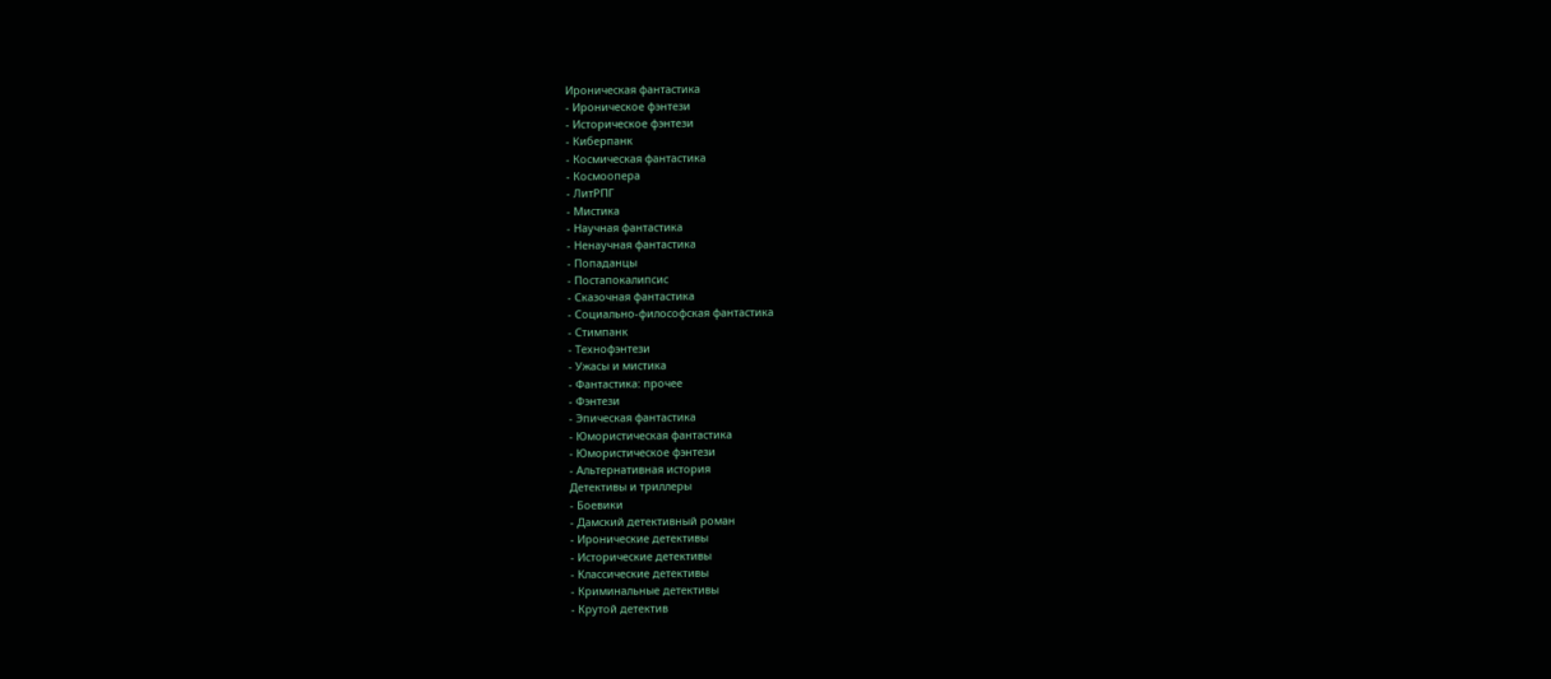Ироническая фантастика
- Ироническое фэнтези
- Историческое фэнтези
- Киберпанк
- Космическая фантастика
- Космоопера
- ЛитРПГ
- Мистика
- Научная фантастика
- Ненаучная фантастика
- Попаданцы
- Постапокалипсис
- Сказочная фантастика
- Социально-философская фантастика
- Стимпанк
- Технофэнтези
- Ужасы и мистика
- Фантастика: прочее
- Фэнтези
- Эпическая фантастика
- Юмористическая фантастика
- Юмористическое фэнтези
- Альтернативная история
Детективы и триллеры
- Боевики
- Дамский детективный роман
- Иронические детективы
- Исторические детективы
- Классические детективы
- Криминальные детективы
- Крутой детектив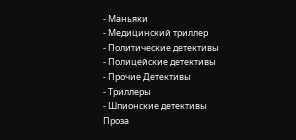- Маньяки
- Медицинский триллер
- Политические детективы
- Полицейские детективы
- Прочие Детективы
- Триллеры
- Шпионские детективы
Проза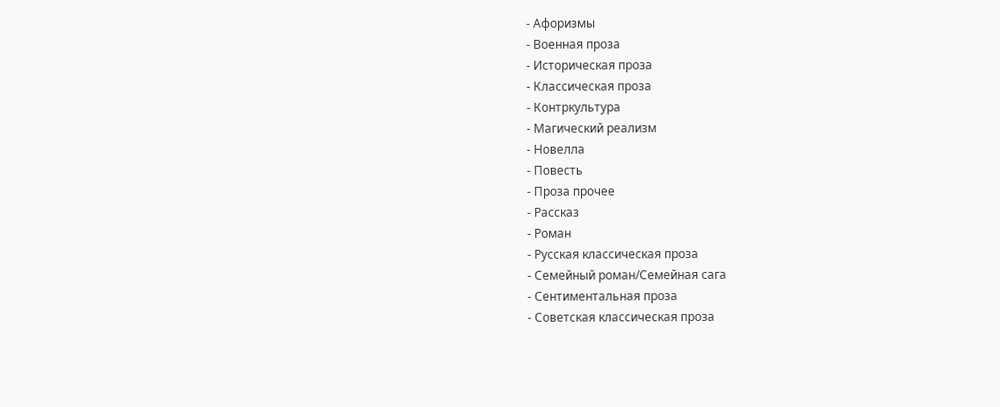- Афоризмы
- Военная проза
- Историческая проза
- Классическая проза
- Контркультура
- Магический реализм
- Новелла
- Повесть
- Проза прочее
- Рассказ
- Роман
- Русская классическая проза
- Семейный роман/Семейная сага
- Сентиментальная проза
- Советская классическая проза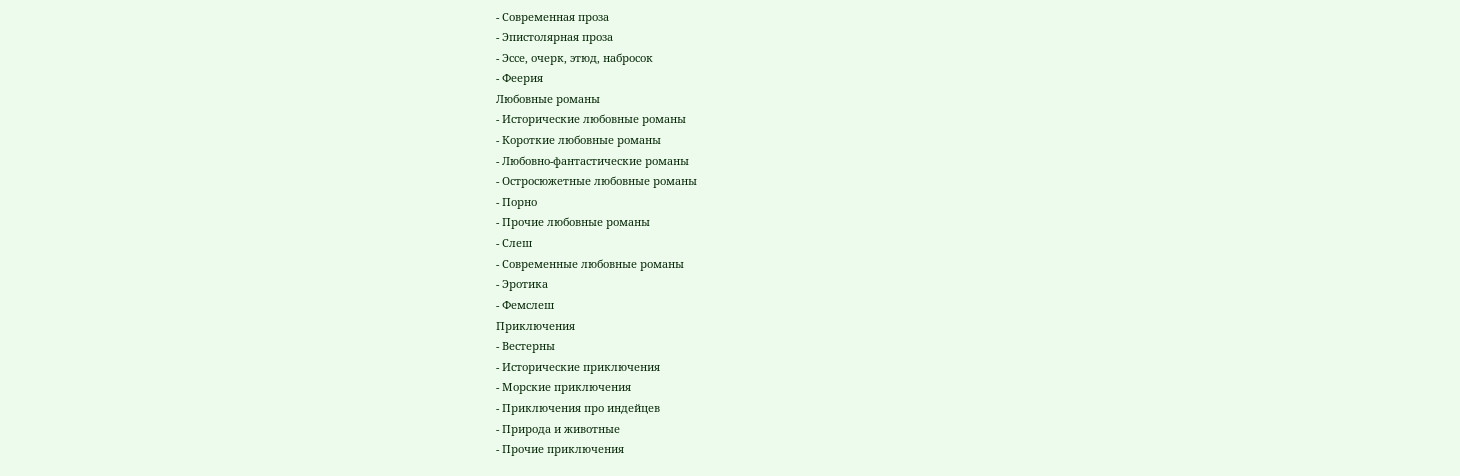- Современная проза
- Эпистолярная проза
- Эссе, очерк, этюд, набросок
- Феерия
Любовные романы
- Исторические любовные романы
- Короткие любовные романы
- Любовно-фантастические романы
- Остросюжетные любовные романы
- Порно
- Прочие любовные романы
- Слеш
- Современные любовные романы
- Эротика
- Фемслеш
Приключения
- Вестерны
- Исторические приключения
- Морские приключения
- Приключения про индейцев
- Природа и животные
- Прочие приключения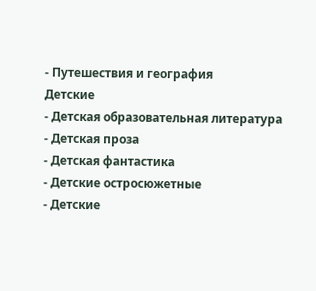- Путешествия и география
Детские
- Детская образовательная литература
- Детская проза
- Детская фантастика
- Детские остросюжетные
- Детские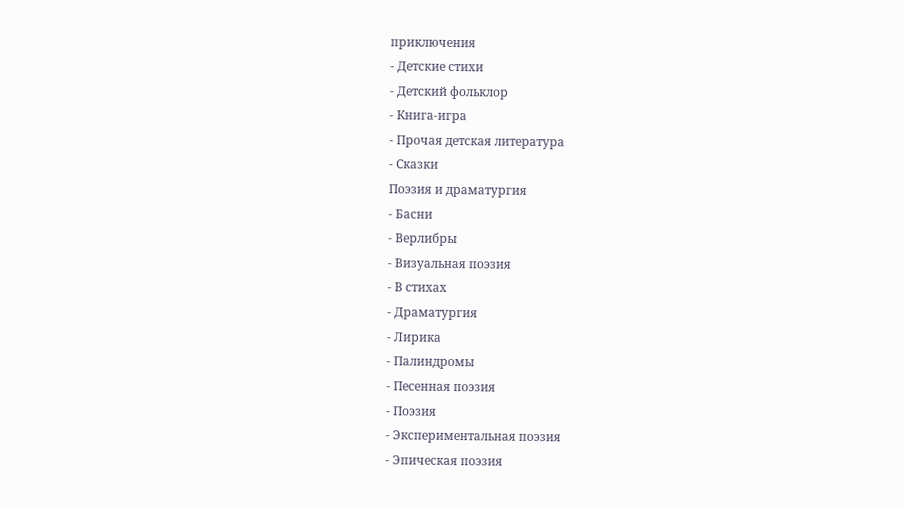приключения
- Детские стихи
- Детский фольклор
- Книга-игра
- Прочая детская литература
- Сказки
Поэзия и драматургия
- Басни
- Верлибры
- Визуальная поэзия
- В стихах
- Драматургия
- Лирика
- Палиндромы
- Песенная поэзия
- Поэзия
- Экспериментальная поэзия
- Эпическая поэзия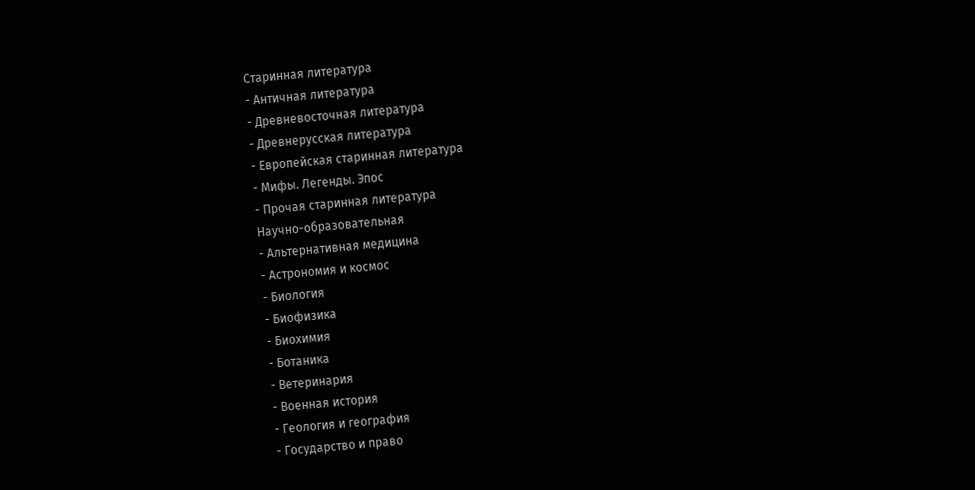Старинная литература
- Античная литература
- Древневосточная литература
- Древнерусская литература
- Европейская старинная литература
- Мифы. Легенды. Эпос
- Прочая старинная литература
Научно-образовательная
- Альтернативная медицина
- Астрономия и космос
- Биология
- Биофизика
- Биохимия
- Ботаника
- Ветеринария
- Военная история
- Геология и география
- Государство и право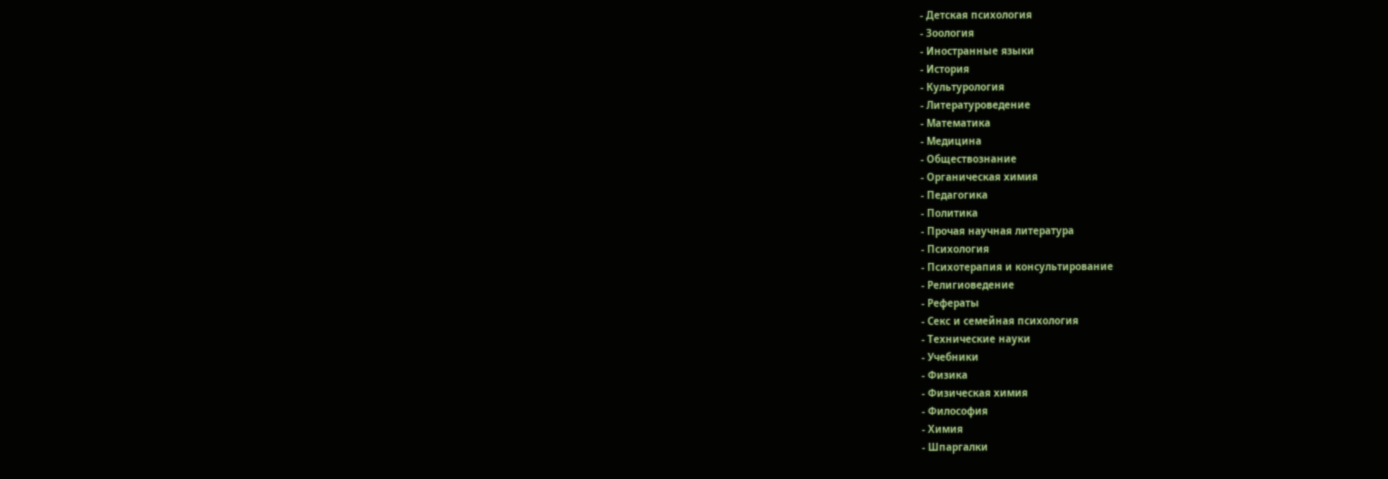- Детская психология
- Зоология
- Иностранные языки
- История
- Культурология
- Литературоведение
- Математика
- Медицина
- Обществознание
- Органическая химия
- Педагогика
- Политика
- Прочая научная литература
- Психология
- Психотерапия и консультирование
- Религиоведение
- Рефераты
- Секс и семейная психология
- Технические науки
- Учебники
- Физика
- Физическая химия
- Философия
- Химия
- Шпаргалки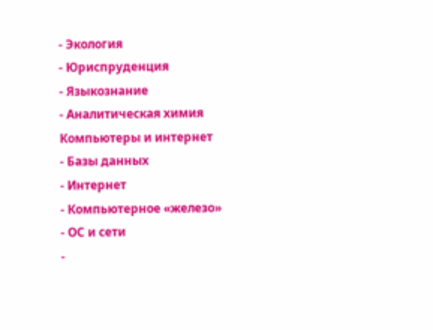- Экология
- Юриспруденция
- Языкознание
- Аналитическая химия
Компьютеры и интернет
- Базы данных
- Интернет
- Компьютерное «железо»
- ОС и сети
-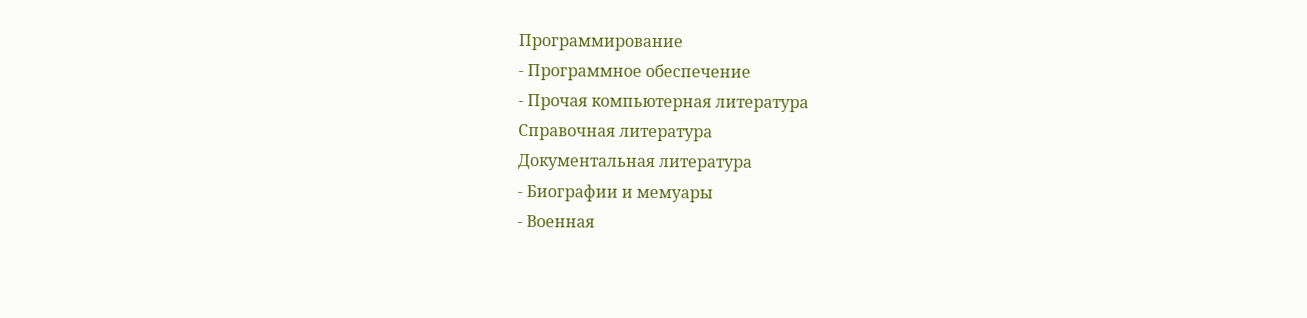Программирование
- Программное обеспечение
- Прочая компьютерная литература
Справочная литература
Документальная литература
- Биографии и мемуары
- Военная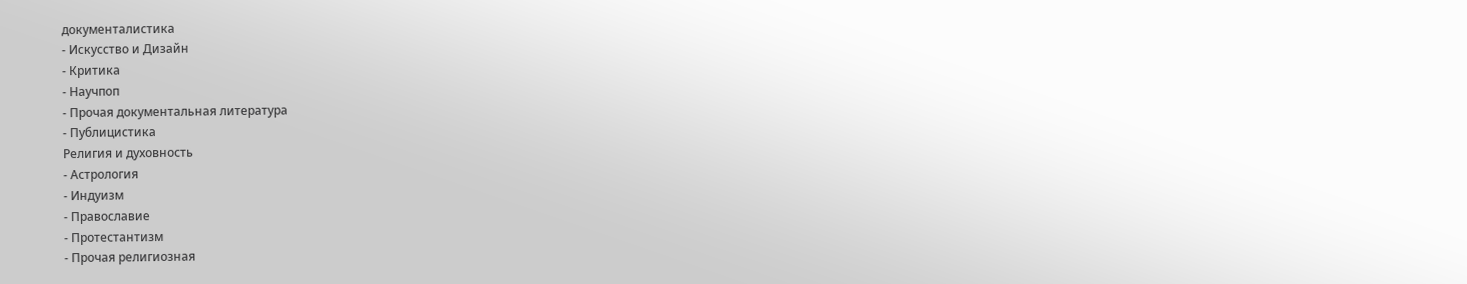документалистика
- Искусство и Дизайн
- Критика
- Научпоп
- Прочая документальная литература
- Публицистика
Религия и духовность
- Астрология
- Индуизм
- Православие
- Протестантизм
- Прочая религиозная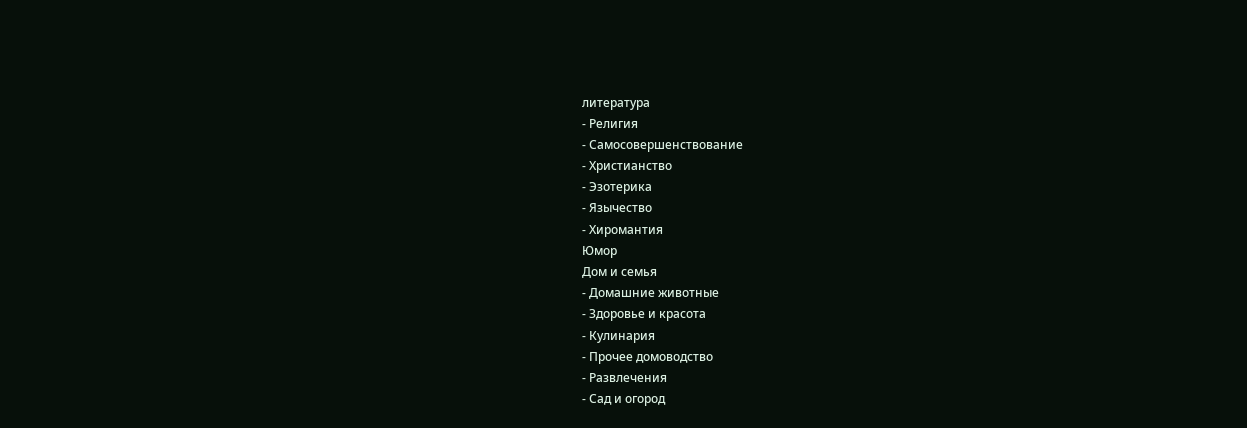литература
- Религия
- Самосовершенствование
- Христианство
- Эзотерика
- Язычество
- Хиромантия
Юмор
Дом и семья
- Домашние животные
- Здоровье и красота
- Кулинария
- Прочее домоводство
- Развлечения
- Сад и огород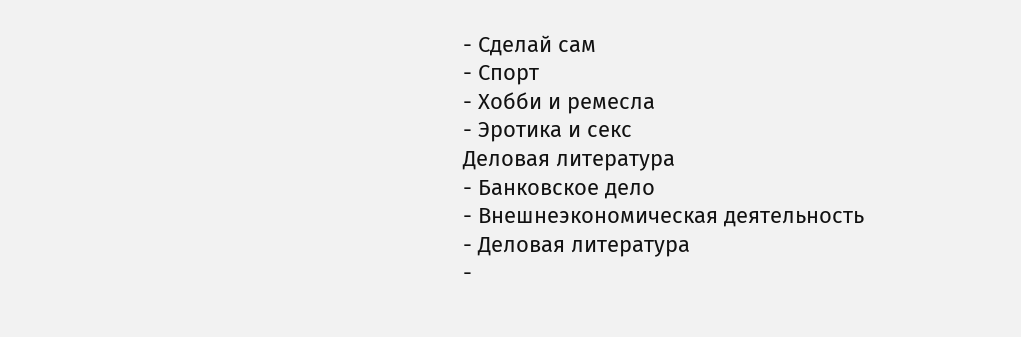- Сделай сам
- Спорт
- Хобби и ремесла
- Эротика и секс
Деловая литература
- Банковское дело
- Внешнеэкономическая деятельность
- Деловая литература
-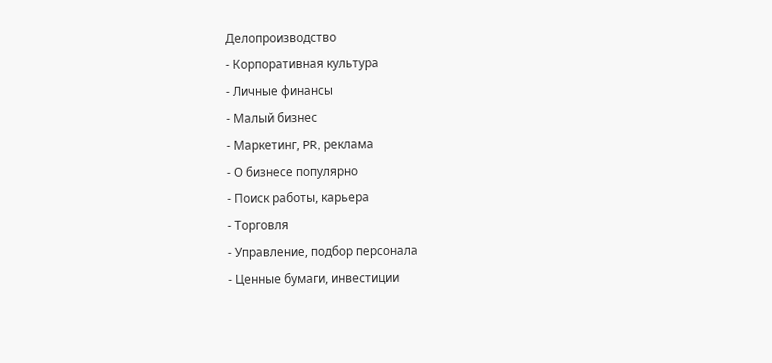Делопроизводство
- Корпоративная культура
- Личные финансы
- Малый бизнес
- Маркетинг, PR, реклама
- О бизнесе популярно
- Поиск работы, карьера
- Торговля
- Управление, подбор персонала
- Ценные бумаги, инвестиции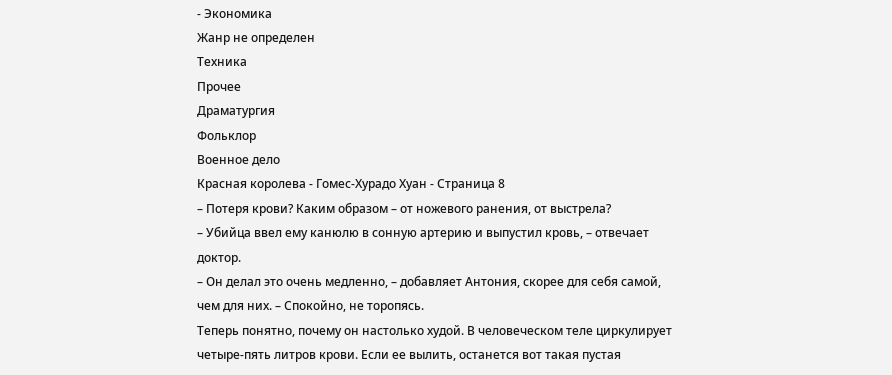- Экономика
Жанр не определен
Техника
Прочее
Драматургия
Фольклор
Военное дело
Красная королева - Гомес-Хурадо Хуан - Страница 8
– Потеря крови? Каким образом – от ножевого ранения, от выстрела?
– Убийца ввел ему канюлю в сонную артерию и выпустил кровь, – отвечает доктор.
– Он делал это очень медленно, – добавляет Антония, скорее для себя самой, чем для них. – Спокойно, не торопясь.
Теперь понятно, почему он настолько худой. В человеческом теле циркулирует четыре-пять литров крови. Если ее вылить, останется вот такая пустая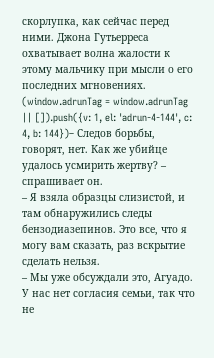скорлупка, как сейчас перед ними. Джона Гутьерреса охватывает волна жалости к этому мальчику при мысли о его последних мгновениях.
(window.adrunTag = window.adrunTag || []).push({v: 1, el: 'adrun-4-144', c: 4, b: 144})– Следов борьбы, говорят, нет. Как же убийце удалось усмирить жертву? – спрашивает он.
– Я взяла образцы слизистой, и там обнаружились следы бензодиазепинов. Это все, что я могу вам сказать, раз вскрытие сделать нельзя.
– Мы уже обсуждали это, Агуадо. У нас нет согласия семьи, так что не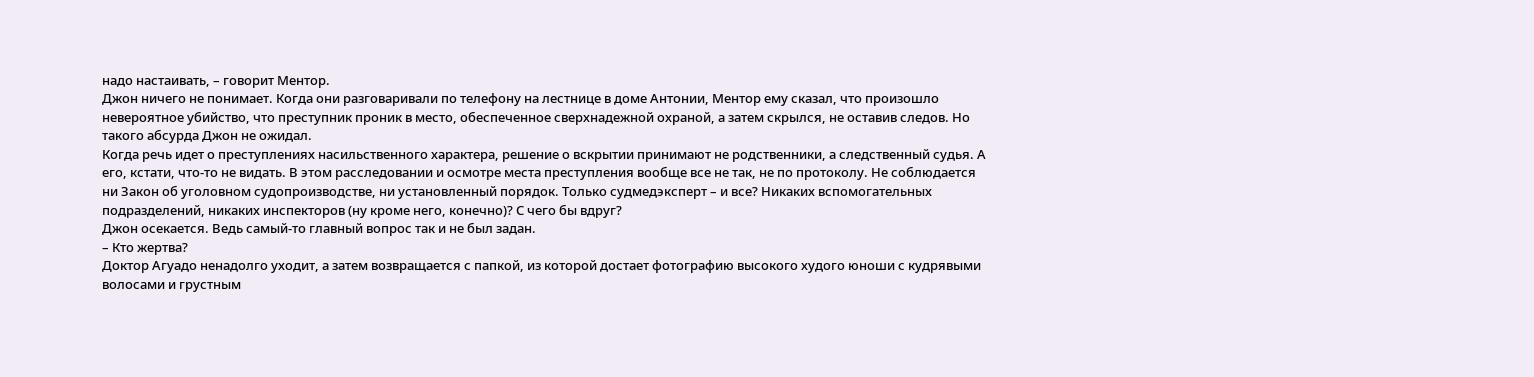надо настаивать, – говорит Ментор.
Джон ничего не понимает. Когда они разговаривали по телефону на лестнице в доме Антонии, Ментор ему сказал, что произошло невероятное убийство, что преступник проник в место, обеспеченное сверхнадежной охраной, а затем скрылся, не оставив следов. Но такого абсурда Джон не ожидал.
Когда речь идет о преступлениях насильственного характера, решение о вскрытии принимают не родственники, а следственный судья. А его, кстати, что-то не видать. В этом расследовании и осмотре места преступления вообще все не так, не по протоколу. Не соблюдается ни Закон об уголовном судопроизводстве, ни установленный порядок. Только судмедэксперт – и все? Никаких вспомогательных подразделений, никаких инспекторов (ну кроме него, конечно)? С чего бы вдруг?
Джон осекается. Ведь самый-то главный вопрос так и не был задан.
– Кто жертва?
Доктор Агуадо ненадолго уходит, а затем возвращается с папкой, из которой достает фотографию высокого худого юноши с кудрявыми волосами и грустным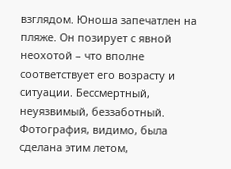взглядом. Юноша запечатлен на пляже. Он позирует с явной неохотой – что вполне соответствует его возрасту и ситуации. Бессмертный, неуязвимый, беззаботный. Фотография, видимо, была сделана этим летом,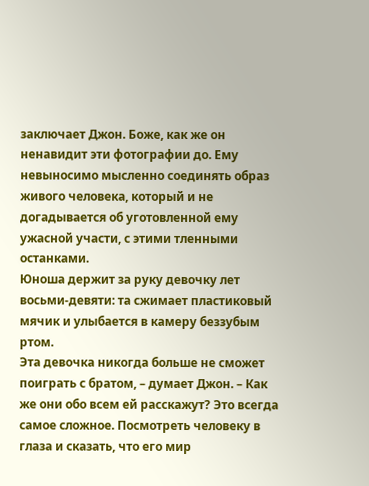заключает Джон. Боже, как же он ненавидит эти фотографии до. Ему невыносимо мысленно соединять образ живого человека, который и не догадывается об уготовленной ему ужасной участи, с этими тленными останками.
Юноша держит за руку девочку лет восьми-девяти: та сжимает пластиковый мячик и улыбается в камеру беззубым ртом.
Эта девочка никогда больше не сможет поиграть с братом, – думает Джон. – Как же они обо всем ей расскажут? Это всегда самое сложное. Посмотреть человеку в глаза и сказать, что его мир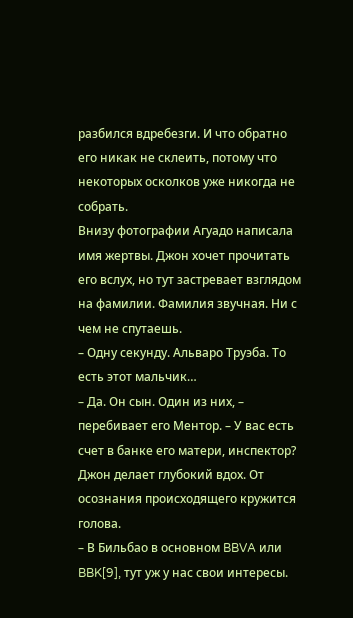разбился вдребезги. И что обратно его никак не склеить, потому что некоторых осколков уже никогда не собрать.
Внизу фотографии Агуадо написала имя жертвы. Джон хочет прочитать его вслух, но тут застревает взглядом на фамилии. Фамилия звучная. Ни с чем не спутаешь.
– Одну секунду. Альваро Труэба. То есть этот мальчик…
– Да. Он сын. Один из них, – перебивает его Ментор. – У вас есть счет в банке его матери, инспектор?
Джон делает глубокий вдох. От осознания происходящего кружится голова.
– В Бильбао в основном BBVA или BBK[9], тут уж у нас свои интересы.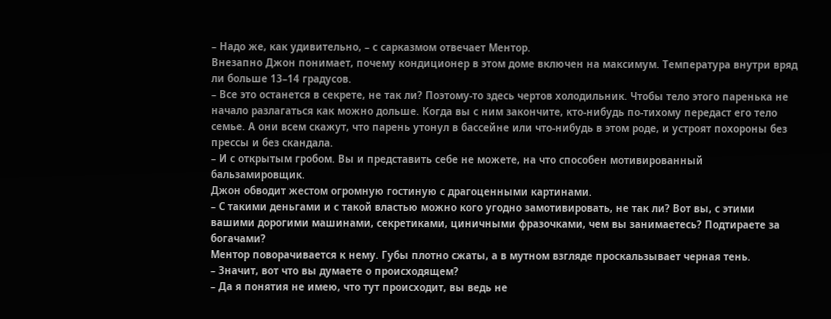– Надо же, как удивительно, – с сарказмом отвечает Ментор.
Внезапно Джон понимает, почему кондиционер в этом доме включен на максимум. Температура внутри вряд ли больше 13–14 градусов.
– Все это останется в секрете, не так ли? Поэтому-то здесь чертов холодильник. Чтобы тело этого паренька не начало разлагаться как можно дольше. Когда вы с ним закончите, кто-нибудь по-тихому передаст его тело семье. А они всем скажут, что парень утонул в бассейне или что-нибудь в этом роде, и устроят похороны без прессы и без скандала.
– И с открытым гробом. Вы и представить себе не можете, на что способен мотивированный бальзамировщик.
Джон обводит жестом огромную гостиную с драгоценными картинами.
– С такими деньгами и с такой властью можно кого угодно замотивировать, не так ли? Вот вы, с этими вашими дорогими машинами, секретиками, циничными фразочками, чем вы занимаетесь? Подтираете за богачами?
Ментор поворачивается к нему. Губы плотно сжаты, а в мутном взгляде проскальзывает черная тень.
– Значит, вот что вы думаете о происходящем?
– Да я понятия не имею, что тут происходит, вы ведь не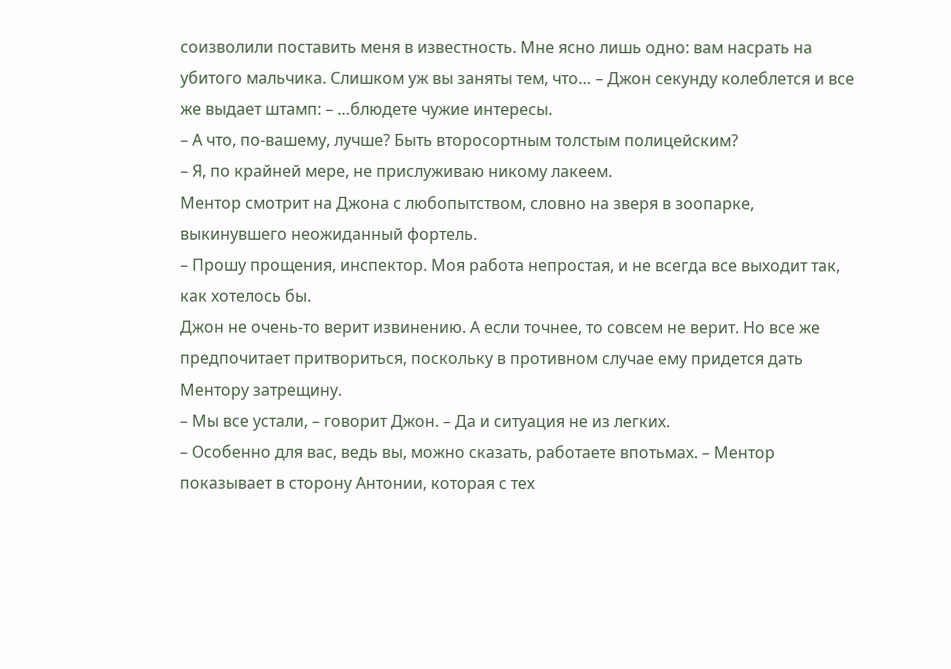соизволили поставить меня в известность. Мне ясно лишь одно: вам насрать на убитого мальчика. Слишком уж вы заняты тем, что… – Джон секунду колеблется и все же выдает штамп: – …блюдете чужие интересы.
– А что, по-вашему, лучше? Быть второсортным толстым полицейским?
– Я, по крайней мере, не прислуживаю никому лакеем.
Ментор смотрит на Джона с любопытством, словно на зверя в зоопарке, выкинувшего неожиданный фортель.
– Прошу прощения, инспектор. Моя работа непростая, и не всегда все выходит так, как хотелось бы.
Джон не очень-то верит извинению. А если точнее, то совсем не верит. Но все же предпочитает притвориться, поскольку в противном случае ему придется дать Ментору затрещину.
– Мы все устали, – говорит Джон. – Да и ситуация не из легких.
– Особенно для вас, ведь вы, можно сказать, работаете впотьмах. – Ментор показывает в сторону Антонии, которая с тех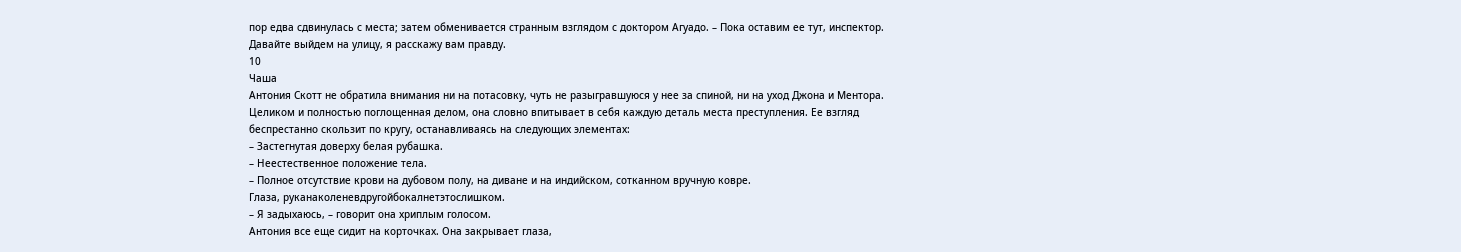пор едва сдвинулась с места; затем обменивается странным взглядом с доктором Агуадо. – Пока оставим ее тут, инспектор. Давайте выйдем на улицу, я расскажу вам правду.
10
Чаша
Антония Скотт не обратила внимания ни на потасовку, чуть не разыгравшуюся у нее за спиной, ни на уход Джона и Ментора. Целиком и полностью поглощенная делом, она словно впитывает в себя каждую деталь места преступления. Ее взгляд беспрестанно скользит по кругу, останавливаясь на следующих элементах:
– Застегнутая доверху белая рубашка.
– Неестественное положение тела.
– Полное отсутствие крови на дубовом полу, на диване и на индийском, сотканном вручную ковре.
Глаза, руканаколеневдругойбокалнетэтослишком.
– Я задыхаюсь, – говорит она хриплым голосом.
Антония все еще сидит на корточках. Она закрывает глаза,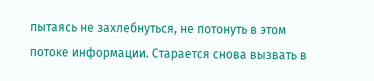пытаясь не захлебнуться, не потонуть в этом потоке информации. Старается снова вызвать в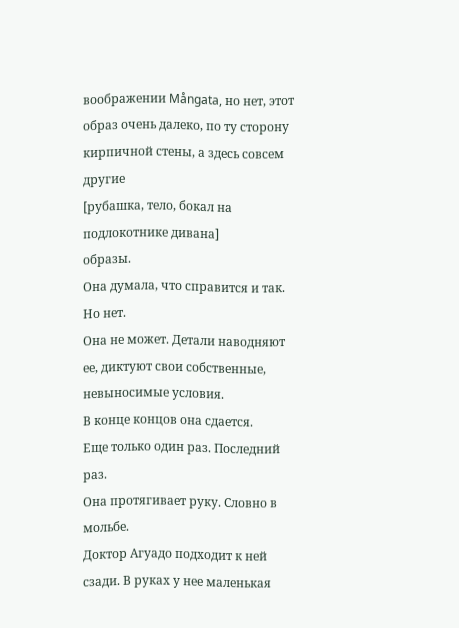воображении Mångata, но нет, этот образ очень далеко, по ту сторону кирпичной стены, а здесь совсем другие
[рубашка, тело, бокал на подлокотнике дивана]
образы.
Она думала, что справится и так.
Но нет.
Она не может. Детали наводняют ее, диктуют свои собственные, невыносимые условия.
В конце концов она сдается.
Еще только один раз. Последний раз.
Она протягивает руку. Словно в мольбе.
Доктор Агуадо подходит к ней сзади. В руках у нее маленькая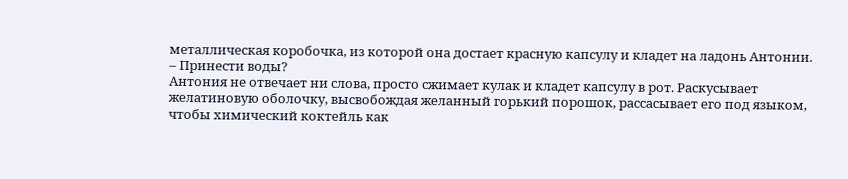металлическая коробочка, из которой она достает красную капсулу и кладет на ладонь Антонии.
– Принести воды?
Антония не отвечает ни слова, просто сжимает кулак и кладет капсулу в рот. Раскусывает желатиновую оболочку, высвобождая желанный горький порошок, рассасывает его под языком, чтобы химический коктейль как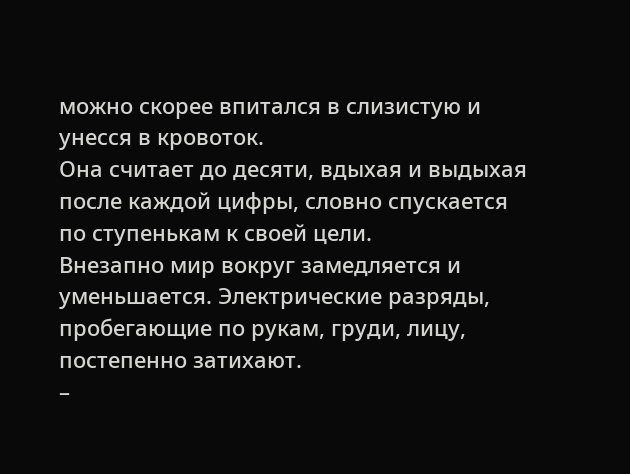можно скорее впитался в слизистую и унесся в кровоток.
Она считает до десяти, вдыхая и выдыхая после каждой цифры, словно спускается по ступенькам к своей цели.
Внезапно мир вокруг замедляется и уменьшается. Электрические разряды, пробегающие по рукам, груди, лицу, постепенно затихают.
–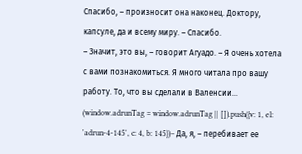Спасибо, – произносит она наконец. Доктору, капсуле, да и всему миру. – Спасибо.
– Значит, это вы, – говорит Агуадо. – Я очень хотела с вами познакомиться. Я много читала про вашу работу. То, что вы сделали в Валенсии…
(window.adrunTag = window.adrunTag || []).push({v: 1, el: 'adrun-4-145', c: 4, b: 145})– Да, я, – перебивает ее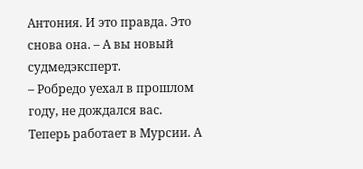Антония. И это правда. Это снова она. – А вы новый судмедэксперт.
– Робредо уехал в прошлом году, не дождался вас. Теперь работает в Мурсии. А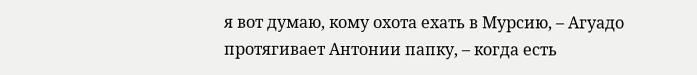я вот думаю, кому охота ехать в Мурсию, – Агуадо протягивает Антонии папку, – когда есть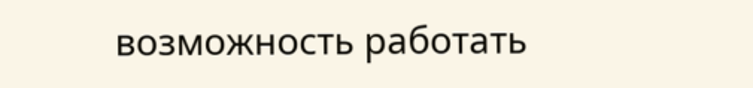возможность работать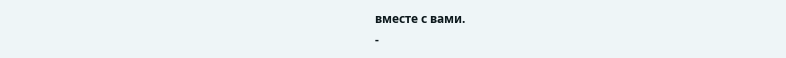вместе с вами.
-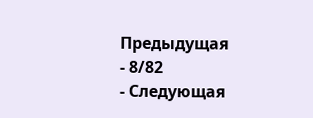Предыдущая
- 8/82
- Следующая